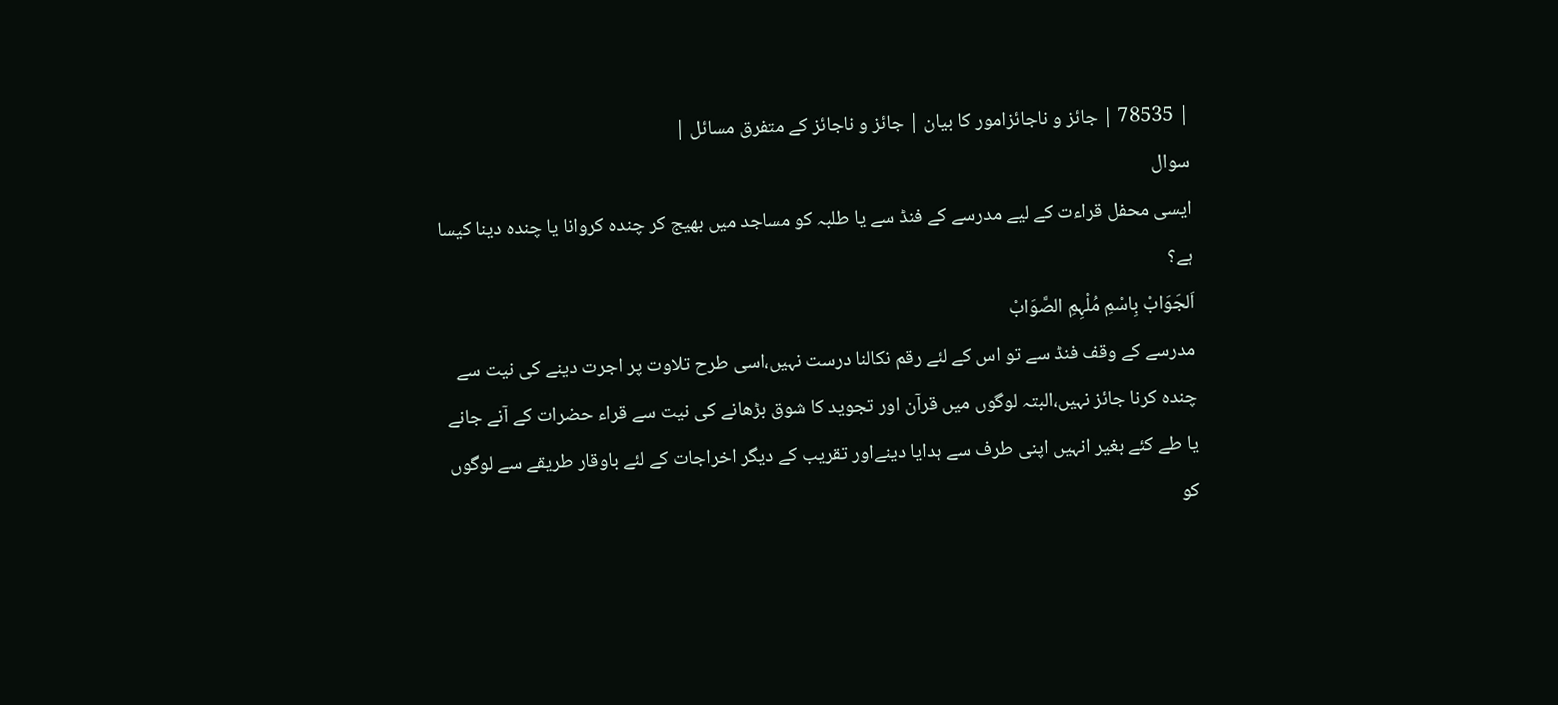| 78535 | جائز و ناجائزامور کا بیان | جائز و ناجائز کے متفرق مسائل |
سوال
ایسی محفل قراءت کے لیے مدرسے کے فنڈ سے یا طلبہ کو مساجد میں بھیج کر چندہ کروانا یا چندہ دینا کیسا ہے؟
اَلجَوَابْ بِاسْمِ مُلْہِمِ الصَّوَابْ
مدرسے کے وقف فنڈ سے تو اس کے لئے رقم نکالنا درست نہیں،اسی طرح تلاوت پر اجرت دینے کی نیت سے چندہ کرنا جائز نہیں،البتہ لوگوں میں قرآن اور تجوید کا شوق بڑھانے کی نیت سے قراء حضرات کے آنے جانے یا طے کئے بغیر انہیں اپنی طرف سے ہدایا دینےاور تقریب کے دیگر اخراجات کے لئے باوقار طریقے سے لوگوں کو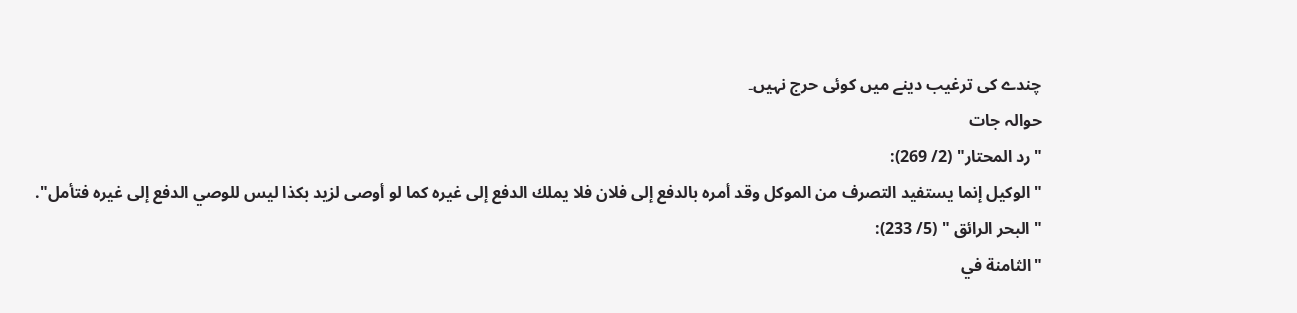چندے کی ترغیب دینے میں کوئی حرج نہیں۔
حوالہ جات
"رد المحتار" (2/ 269):
"الوكيل إنما يستفيد التصرف من الموكل وقد أمره بالدفع إلى فلان فلا يملك الدفع إلى غيره كما لو أوصى لزيد بكذا ليس للوصي الدفع إلى غيره فتأمل".
"البحر الرائق " (5/ 233):
"الثامنة في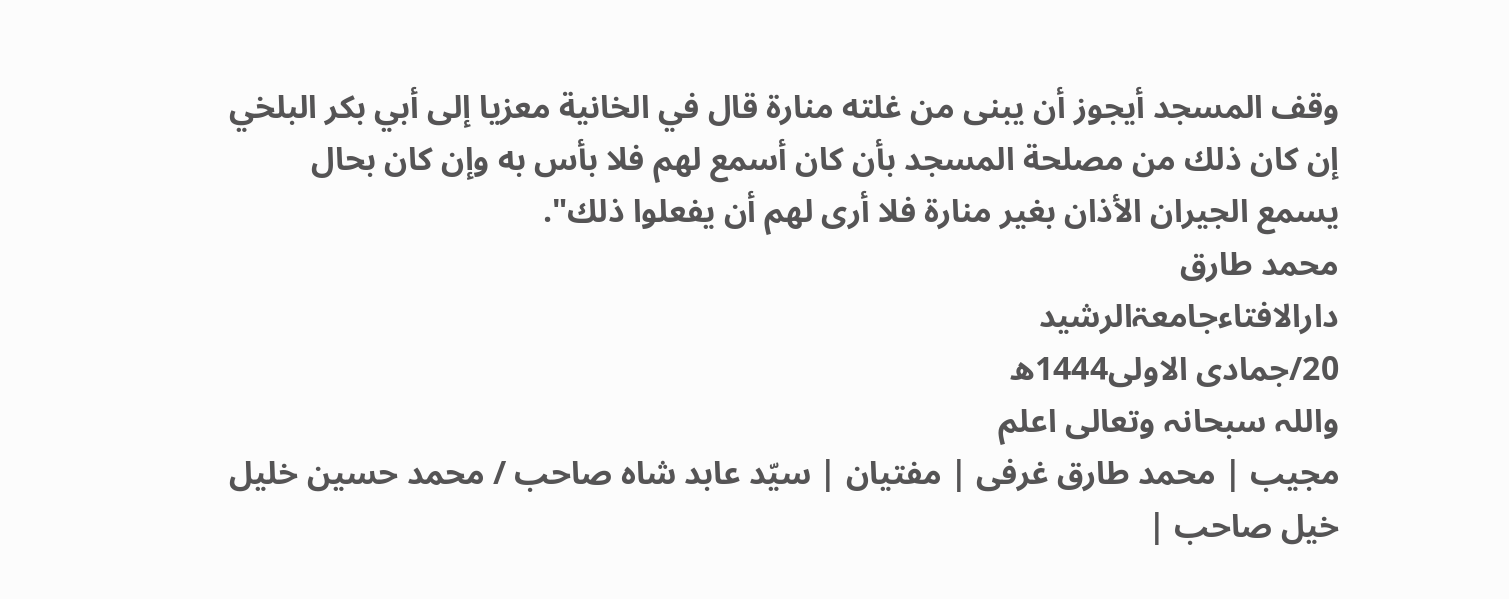وقف المسجد أيجوز أن يبنى من غلته منارة قال في الخانية معزيا إلى أبي بكر البلخي إن كان ذلك من مصلحة المسجد بأن كان أسمع لهم فلا بأس به وإن كان بحال يسمع الجيران الأذان بغير منارة فلا أرى لهم أن يفعلوا ذلك".
محمد طارق
دارالافتاءجامعۃالرشید
20/جمادی الاولی1444ھ
واللہ سبحانہ وتعالی اعلم
مجیب | محمد طارق غرفی | مفتیان | سیّد عابد شاہ صاحب / محمد حسین خلیل خیل صاحب |